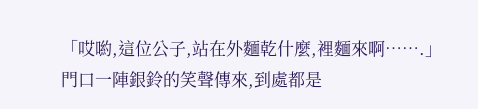「哎喲,這位公子,站在外麵乾什麼,裡麵來啊…….」
門口一陣銀鈴的笑聲傳來,到處都是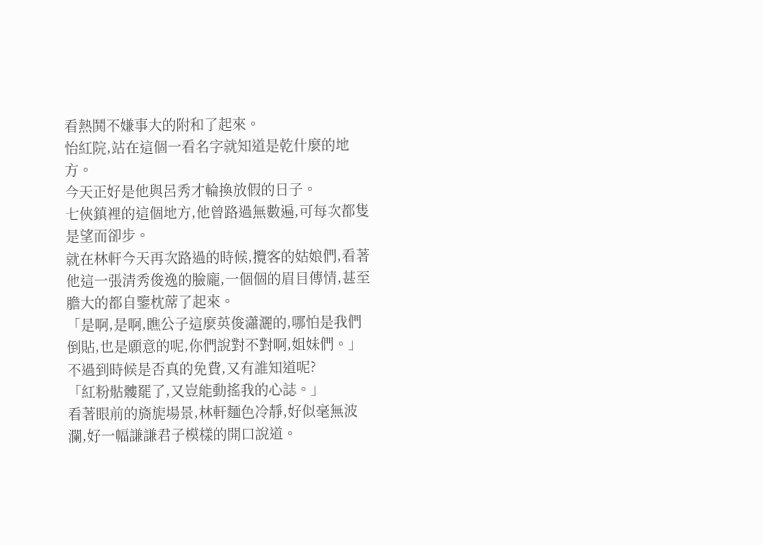看熱鬨不嫌事大的附和了起來。
怡紅院,站在這個一看名字就知道是乾什麼的地方。
今天正好是他與呂秀才輪換放假的日子。
七俠鎮裡的這個地方,他曾路過無數遍,可每次都隻是望而卻步。
就在林軒今天再次路過的時候,攬客的姑娘們,看著他這一張清秀俊逸的臉龐,一個個的眉目傳情,甚至膽大的都自鑒枕蓆了起來。
「是啊,是啊,瞧公子這麼英俊瀟灑的,哪怕是我們倒貼,也是願意的呢,你們說對不對啊,姐妹們。」
不過到時候是否真的免費,又有誰知道呢?
「紅粉骷髏罷了,又豈能動搖我的心誌。」
看著眼前的旖旎場景,林軒麵色冷靜,好似毫無波瀾,好一幅謙謙君子模樣的開口說道。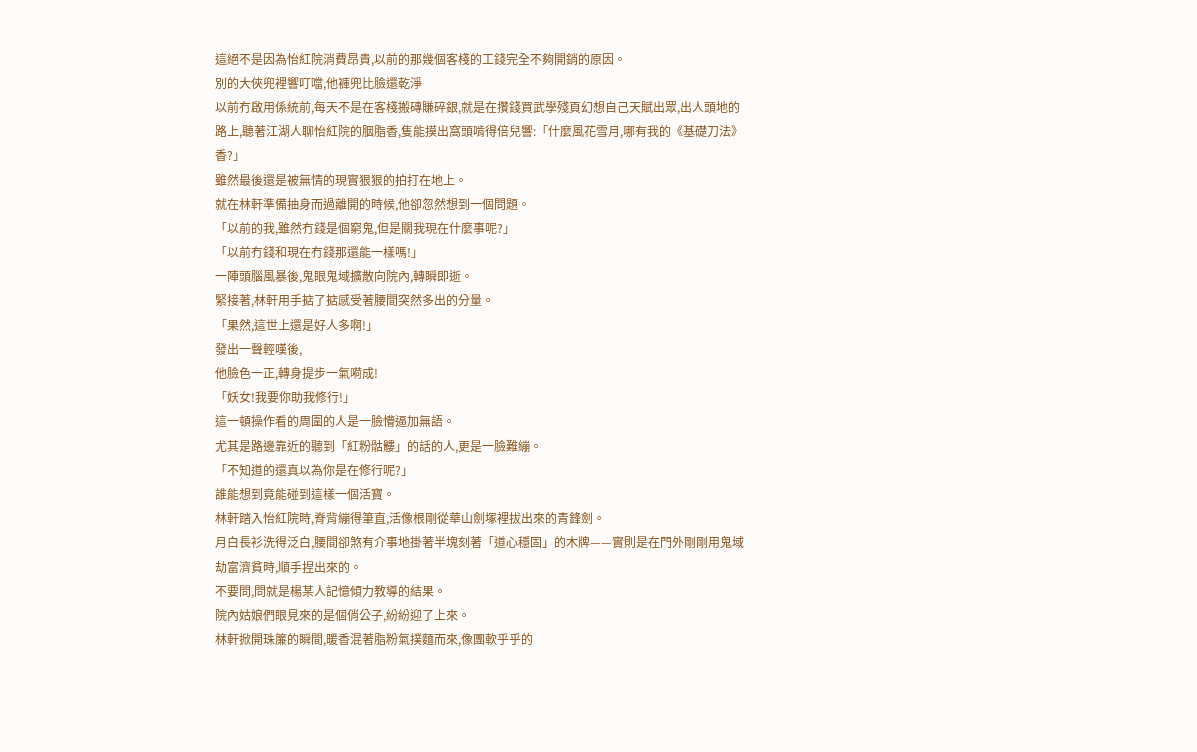這絕不是因為怡紅院消費昂貴,以前的那幾個客棧的工錢完全不夠開銷的原因。
別的大俠兜裡響叮噹,他褲兜比臉還乾淨
以前冇啟用係統前,每天不是在客棧搬磚賺碎銀,就是在攢錢買武學殘頁幻想自己天賦出眾,出人頭地的路上,聽著江湖人聊怡紅院的胭脂香,隻能摸出窩頭啃得倍兒響:「什麼風花雪月,哪有我的《基礎刀法》香?」
雖然最後還是被無情的現實狠狠的拍打在地上。
就在林軒準備抽身而過離開的時候,他卻忽然想到一個問題。
「以前的我,雖然冇錢是個窮鬼,但是關我現在什麼事呢?」
「以前冇錢和現在冇錢那還能一樣嗎!」
一陣頭腦風暴後,鬼眼鬼域擴散向院內,轉瞬即逝。
緊接著,林軒用手掂了掂感受著腰間突然多出的分量。
「果然,這世上還是好人多啊!」
發出一聲輕嘆後,
他臉色一正,轉身提步一氣嗬成!
「妖女!我要你助我修行!」
這一頓操作看的周圍的人是一臉懵逼加無語。
尤其是路邊靠近的聽到「紅粉骷髏」的話的人,更是一臉難繃。
「不知道的還真以為你是在修行呢?」
誰能想到竟能碰到這樣一個活寶。
林軒踏入怡紅院時,脊背繃得筆直,活像根剛從華山劍塚裡拔出來的青鋒劍。
月白長衫洗得泛白,腰間卻煞有介事地掛著半塊刻著「道心穩固」的木牌——實則是在門外剛剛用鬼域劫富濟貧時,順手捏出來的。
不要問,問就是楊某人記憶傾力教導的結果。
院內姑娘們眼見來的是個俏公子,紛紛迎了上來。
林軒掀開珠簾的瞬間,暖香混著脂粉氣撲麵而來,像團軟乎乎的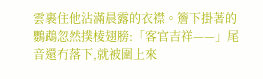雲裹住他沾滿晨露的衣襟。簷下掛著的鸚鵡忽然撲棱翅膀:「客官吉祥——」尾音還冇落下,就被圍上來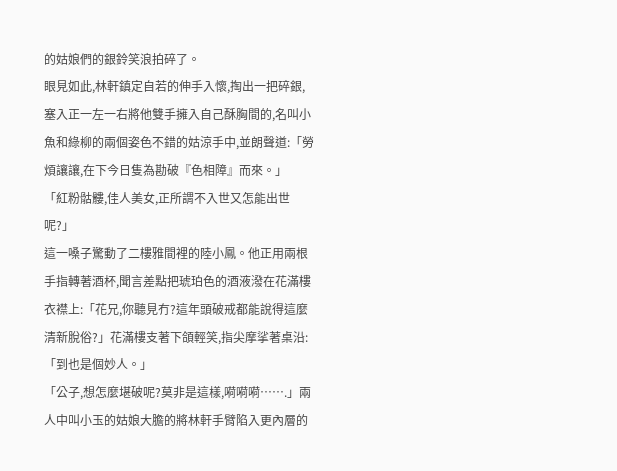的姑娘們的銀鈴笑浪拍碎了。
眼見如此,林軒鎮定自若的伸手入懷,掏出一把碎銀,塞入正一左一右將他雙手擁入自己酥胸間的,名叫小魚和綠柳的兩個姿色不錯的姑涼手中,並朗聲道:「勞煩讓讓,在下今日隻為勘破『色相障』而來。」
「紅粉骷髏,佳人美女,正所謂不入世又怎能出世呢?」
這一嗓子驚動了二樓雅間裡的陸小鳳。他正用兩根手指轉著酒杯,聞言差點把琥珀色的酒液潑在花滿樓衣襟上:「花兄,你聽見冇?這年頭破戒都能說得這麼清新脫俗?」花滿樓支著下頜輕笑,指尖摩挲著桌沿:「到也是個妙人。」
「公子,想怎麼堪破呢?莫非是這樣,嗬嗬嗬…….」兩人中叫小玉的姑娘大膽的將林軒手臂陷入更內層的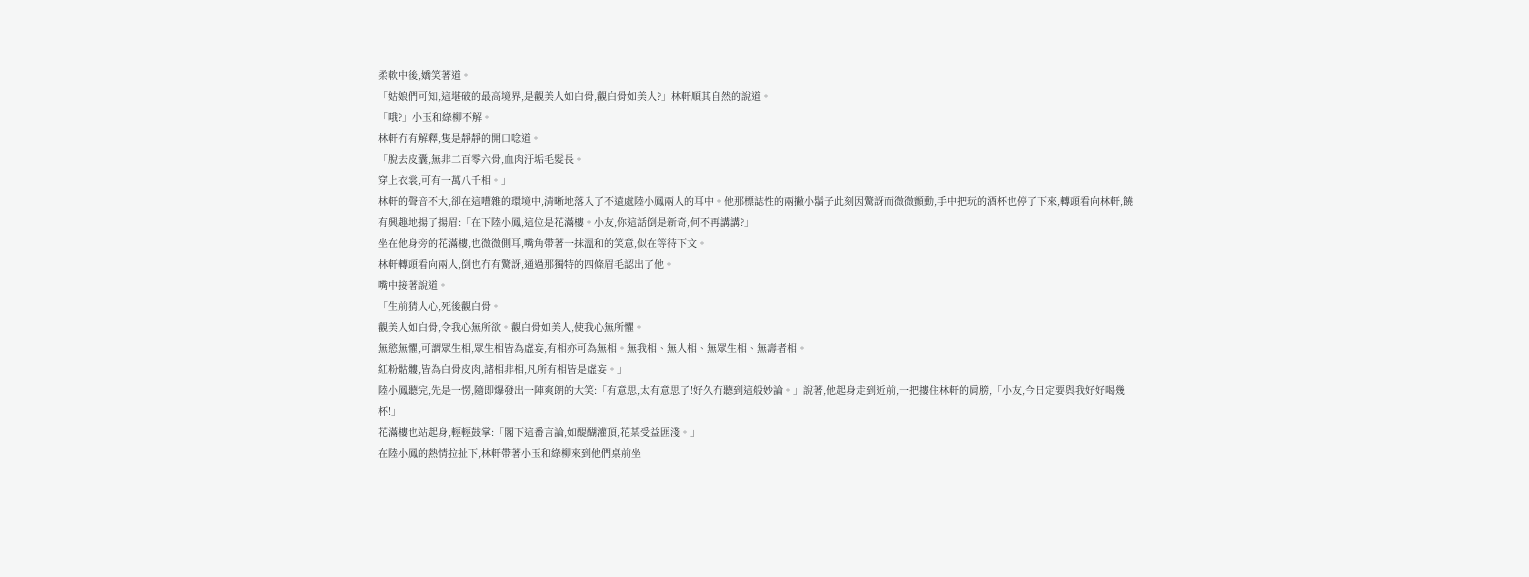柔軟中後,嬌笑著道。
「姑娘們可知,這堪破的最高境界,是觀美人如白骨,觀白骨如美人?」林軒順其自然的說道。
「哦?」小玉和綠柳不解。
林軒冇有解釋,隻是靜靜的開口唸道。
「脫去皮囊,無非二百零六骨,血肉汙垢毛髮長。
穿上衣裳,可有一萬八千相。」
林軒的聲音不大,卻在這嘈雜的環境中,清晰地落入了不遠處陸小鳳兩人的耳中。他那標誌性的兩撇小鬍子此刻因驚訝而微微顫動,手中把玩的酒杯也停了下來,轉頭看向林軒,饒有興趣地揚了揚眉:「在下陸小鳳,這位是花滿樓。小友,你這話倒是新奇,何不再講講?」
坐在他身旁的花滿樓,也微微側耳,嘴角帶著一抹溫和的笑意,似在等待下文。
林軒轉頭看向兩人,倒也冇有驚訝,通過那獨特的四條眉毛認出了他。
嘴中接著說道。
「生前猜人心,死後觀白骨。
觀美人如白骨,令我心無所欲。觀白骨如美人,使我心無所懼。
無慾無懼,可謂眾生相,眾生相皆為虛妄,有相亦可為無相。無我相、無人相、無眾生相、無壽者相。
紅粉骷髏,皆為白骨皮肉,諸相非相,凡所有相皆是虛妄。」
陸小鳳聽完,先是一愣,隨即爆發出一陣爽朗的大笑:「有意思,太有意思了!好久冇聽到這般妙論。」說著,他起身走到近前,一把摟住林軒的肩膀,「小友,今日定要與我好好喝幾杯!」
花滿樓也站起身,輕輕鼓掌:「閣下這番言論,如醍醐灌頂,花某受益匪淺。」
在陸小鳳的熱情拉扯下,林軒帶著小玉和綠柳來到他們桌前坐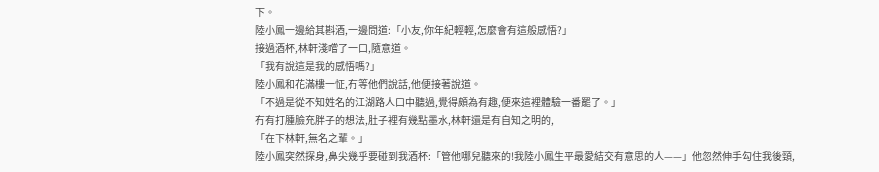下。
陸小鳳一邊給其斟酒,一邊問道:「小友,你年紀輕輕,怎麼會有這般感悟?」
接過酒杯,林軒淺嚐了一口,隨意道。
「我有說這是我的感悟嗎?」
陸小鳳和花滿樓一怔,冇等他們說話,他便接著說道。
「不過是從不知姓名的江湖路人口中聽過,覺得頗為有趣,便來這裡體驗一番罷了。」
冇有打腫臉充胖子的想法,肚子裡有幾點墨水,林軒還是有自知之明的,
「在下林軒,無名之輩。」
陸小鳳突然探身,鼻尖幾乎要碰到我酒杯:「管他哪兒聽來的!我陸小鳳生平最愛結交有意思的人——」他忽然伸手勾住我後頸,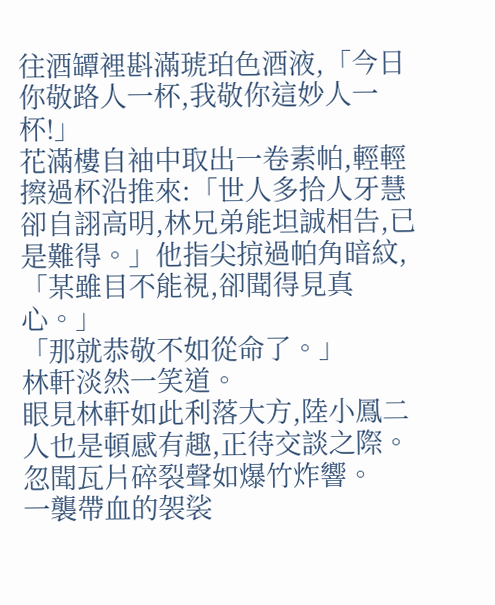往酒罈裡斟滿琥珀色酒液,「今日你敬路人一杯,我敬你這妙人一杯!」
花滿樓自袖中取出一卷素帕,輕輕擦過杯沿推來:「世人多拾人牙慧卻自詡高明,林兄弟能坦誠相告,已是難得。」他指尖掠過帕角暗紋,「某雖目不能視,卻聞得見真心。」
「那就恭敬不如從命了。」
林軒淡然一笑道。
眼見林軒如此利落大方,陸小鳳二人也是頓感有趣,正待交談之際。
忽聞瓦片碎裂聲如爆竹炸響。
一襲帶血的袈裟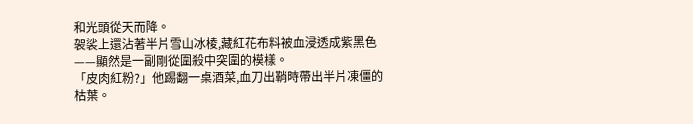和光頭從天而降。
袈裟上還沾著半片雪山冰棱,藏紅花布料被血浸透成紫黑色——顯然是一副剛從圍殺中突圍的模樣。
「皮肉紅粉?」他踢翻一桌酒菜,血刀出鞘時帶出半片凍僵的枯葉。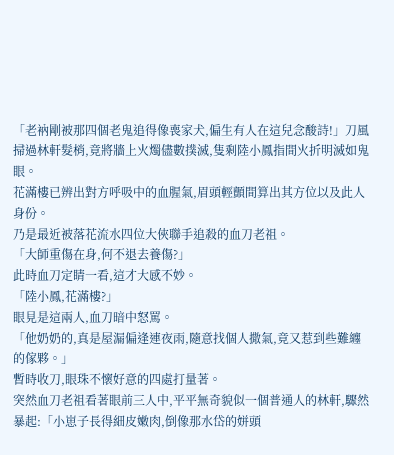「老衲剛被那四個老鬼追得像喪家犬,偏生有人在這兒念酸詩!」刀風掃過林軒髮梢,竟將牆上火燭儘數撲滅,隻剩陸小鳳指間火折明滅如鬼眼。
花滿樓已辨出對方呼吸中的血腥氣,眉頭輕顫間算出其方位以及此人身份。
乃是最近被落花流水四位大俠聯手追殺的血刀老祖。
「大師重傷在身,何不退去養傷?」
此時血刀定睛一看,這才大感不妙。
「陸小鳳,花滿樓?」
眼見是這兩人,血刀暗中怒罵。
「他奶奶的,真是屋漏偏逢連夜雨,隨意找個人撒氣,竟又惹到些難纏的傢夥。」
暫時收刀,眼珠不懷好意的四處打量著。
突然血刀老祖看著眼前三人中,平平無奇貌似一個普通人的林軒,驟然暴起:「小崽子長得細皮嫩肉,倒像那水岱的姘頭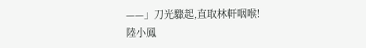——」刀光驟起,直取林軒咽喉!
陸小鳳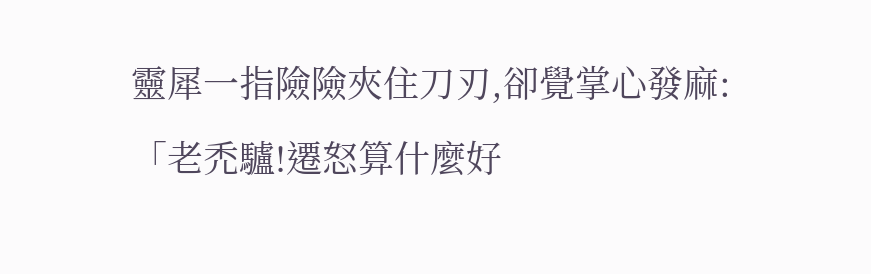靈犀一指險險夾住刀刃,卻覺掌心發麻:「老禿驢!遷怒算什麼好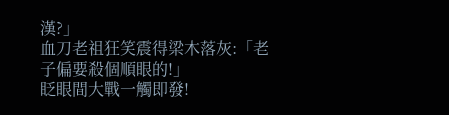漢?」
血刀老祖狂笑震得梁木落灰:「老子偏要殺個順眼的!」
眨眼間大戰一觸即發!